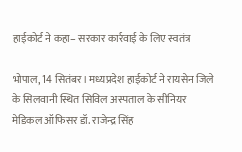हाईकोर्ट ने कहा– सरकार कार्रवाई के लिए स्वतंत्र

भोपाल, 14 सितंबर। मध्यप्रदेश हाईकोर्ट ने रायसेन जिले के सिलवानी स्थित सिविल अस्पताल के सीनियर मेडिकल ऑफिसर डॉ. राजेन्द्र सिंह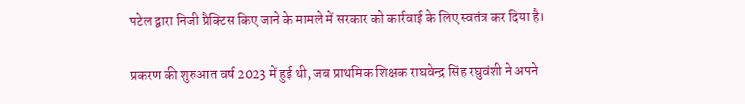पटेल द्वारा निजी प्रैक्टिस किए जाने के मामले में सरकार को कार्रवाई के लिए स्वतंत्र कर दिया है।

प्रकरण की शुरुआत वर्ष 2023 में हुई थी, जब प्राथमिक शिक्षक राघवेन्द्र सिंह रघुवंशी ने अपने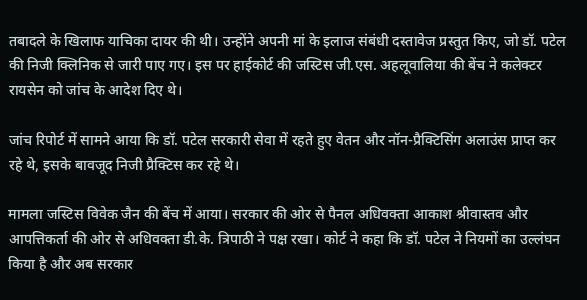तबादले के खिलाफ याचिका दायर की थी। उन्होंने अपनी मां के इलाज संबंधी दस्तावेज प्रस्तुत किए, जो डॉ. पटेल की निजी क्लिनिक से जारी पाए गए। इस पर हाईकोर्ट की जस्टिस जी.एस. अहलूवालिया की बेंच ने कलेक्टर रायसेन को जांच के आदेश दिए थे।

जांच रिपोर्ट में सामने आया कि डॉ. पटेल सरकारी सेवा में रहते हुए वेतन और नॉन-प्रैक्टिसिंग अलाउंस प्राप्त कर रहे थे, इसके बावजूद निजी प्रैक्टिस कर रहे थे।

मामला जस्टिस विवेक जैन की बेंच में आया। सरकार की ओर से पैनल अधिवक्ता आकाश श्रीवास्तव और आपत्तिकर्ता की ओर से अधिवक्ता डी.के. त्रिपाठी ने पक्ष रखा। कोर्ट ने कहा कि डॉ. पटेल ने नियमों का उल्लंघन किया है और अब सरकार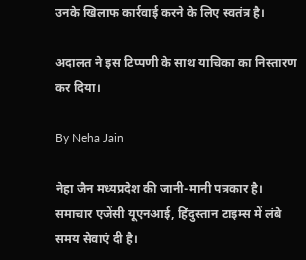उनके खिलाफ कार्रवाई करने के लिए स्वतंत्र है।

अदालत ने इस टिप्पणी के साथ याचिका का निस्तारण कर दिया।

By Neha Jain

नेहा जैन मध्यप्रदेश की जानी-मानी पत्रकार है। समाचार एजेंसी यूएनआई, हिंदुस्तान टाइम्स में लंबे समय सेवाएं दी है।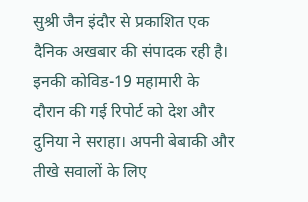सुश्री जैन इंदौर से प्रकाशित एक दैनिक अखबार की संपादक रही है। इनकी कोविड-19 महामारी के दौरान की गई रिपोर्ट को देश और दुनिया ने सराहा। अपनी बेबाकी और तीखे सवालों के लिए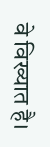वे विख्यात है।